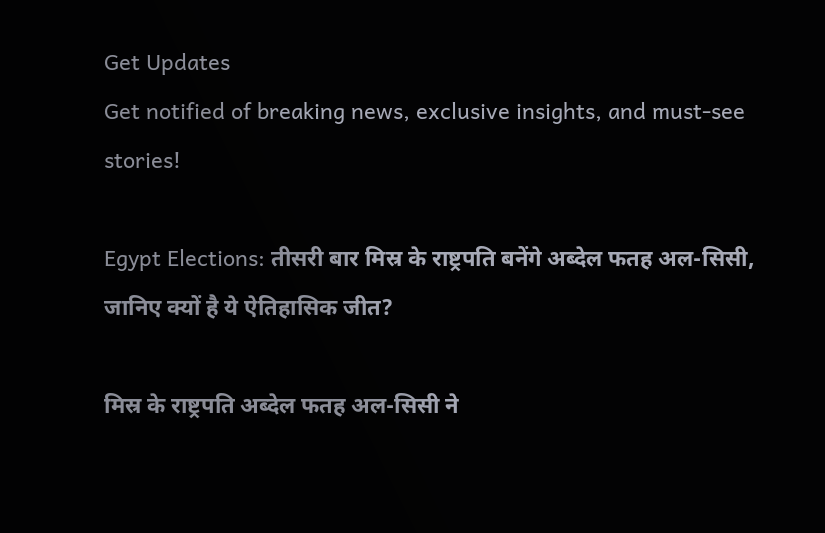Get Updates
Get notified of breaking news, exclusive insights, and must-see stories!

Egypt Elections: तीसरी बार मिस्र के राष्ट्रपति बनेंगे अब्देल फतह अल-सिसी, जानिए क्यों है ये ऐतिहासिक जीत?

मिस्र के राष्ट्रपति अब्देल फतह अल-सिसी ने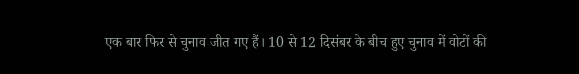एक बार फिर से चुनाव जीत गए हैं। 10 से 12 दिसंबर के बीच हुए चुनाव में वोटों की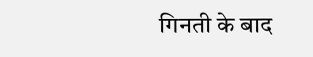गिनती के बाद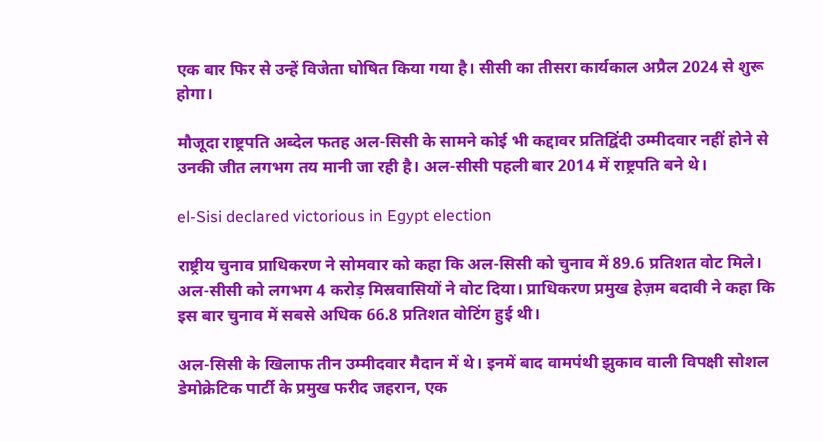एक बार फिर से उन्हें विजेता घोषित किया गया है। सीसी का तीसरा कार्यकाल अप्रैल 2024 से शुरू होगा।

मौजूदा राष्ट्रपति अब्देल फतह अल-सिसी के सामने कोई भी कद्दावर प्रतिद्विंदी उम्मीदवार नहीं होने से उनकी जीत लगभग तय मानी जा रही है। अल-सीसी पहली बार 2014 में राष्ट्रपति बने थे।

el-Sisi declared victorious in Egypt election

राष्ट्रीय चुनाव प्राधिकरण ने सोमवार को कहा कि अल-सिसी को चुनाव में 89.6 प्रतिशत वोट मिले। अल-सीसी को लगभग 4 करोड़ मिस्रवासियों ने वोट दिया। प्राधिकरण प्रमुख हेज़म बदावी ने कहा कि इस बार चुनाव में सबसे अधिक 66.8 प्रतिशत वोटिंग हुई थी।

अल-सिसी के खिलाफ तीन उम्मीदवार मैदान में थे। इनमें बाद वामपंथी झुकाव वाली विपक्षी सोशल डेमोक्रेटिक पार्टी के प्रमुख फरीद जहरान, एक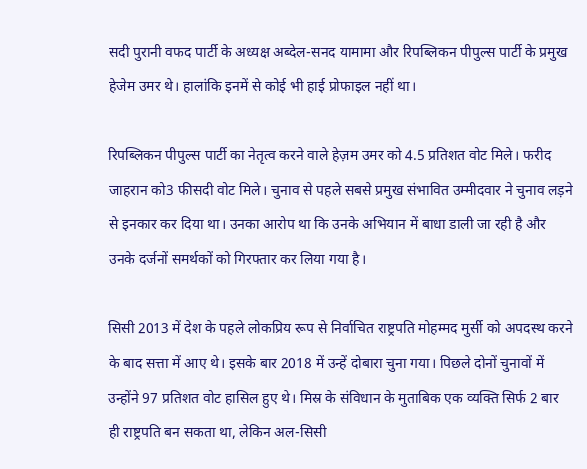सदी पुरानी वफद पार्टी के अध्यक्ष अब्देल-सनद यामामा और रिपब्लिकन पीपुल्स पार्टी के प्रमुख हेजेम उमर थे। हालांकि इनमें से कोई भी हाई प्रोफाइल नहीं था।

रिपब्लिकन पीपुल्स पार्टी का नेतृत्व करने वाले हेज़म उमर को 4.5 प्रतिशत वोट मिले। फरीद जाहरान को3 फीसदी वोट मिले। चुनाव से पहले सबसे प्रमुख संभावित उम्मीदवार ने चुनाव लड़ने से इनकार कर दिया था। उनका आरोप था कि उनके अभियान में बाधा डाली जा रही है और उनके दर्जनों समर्थकों को गिरफ्तार कर लिया गया है।

सिसी 2013 में देश के पहले लोकप्रिय रूप से निर्वाचित राष्ट्रपति मोहम्मद मुर्सी को अपदस्थ करने के बाद सत्ता में आए थे। इसके बार 2018 में उन्हें दोबारा चुना गया। पिछले दोनों चुनावों में उन्होंने 97 प्रतिशत वोट हासिल हुए थे। मिस्र के संविधान के मुताबिक एक व्यक्ति सिर्फ 2 बार ही राष्ट्रपति बन सकता था, लेकिन अल-सिसी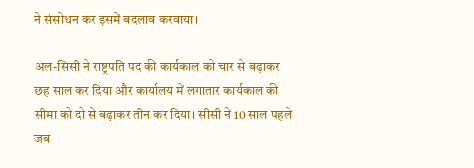ने संसोधन कर इसमें बदलाव करवाया।

अल-सिसी ने राष्ट्रपति पद की कार्यकाल को चार से बढ़ाकर छह साल कर दिया और कार्यालय में लगातार कार्यकाल की सीमा को दो से बढ़ाकर तीन कर दिया। सीसी ने 10 साल पहले जब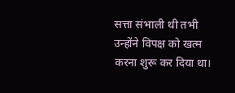सत्ता संभाली थी तभी उन्होंने विपक्ष को खत्म करना शुरू कर दिया था।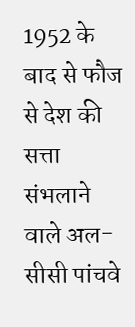1952 के बाद से फौज से देश की सत्ता संभलाने वाले अल-सीसी पांचवे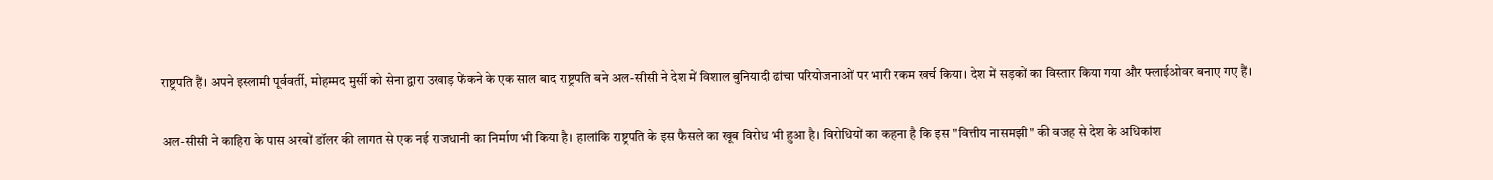राष्ट्रपति हैं। अपने इस्लामी पूर्ववर्ती, मोहम्मद मुर्सी को सेना द्वारा उखाड़ फेंकने के एक साल बाद राष्ट्रपति बने अल-सीसी ने देश में विशाल बुनियादी ढांचा परियोजनाओं पर भारी रकम खर्च किया। देश में सड़कों का विस्तार किया गया और फ्लाईओवर बनाए गए हैं।

अल-सीसी ने काहिरा के पास अरबों डॉलर की लागत से एक नई राजधानी का निर्माण भी किया है। हालांकि राष्ट्रपति के इस फैसले का खूब विरोध भी हुआ है। विरोधियों का कहना है कि इस "वित्तीय नासमझी" की वजह से देश के अधिकांश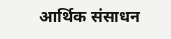आर्थिक संसाधन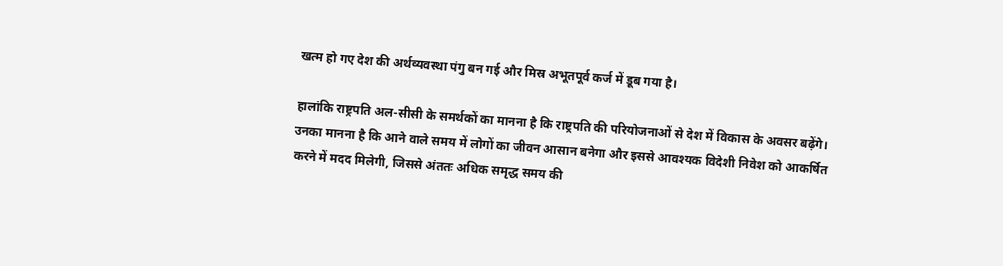खत्म हो गए देश की अर्थव्यवस्था पंगु बन गई और मिस्र अभूतपूर्व कर्ज में डूब गया है।

हालांकि राष्ट्रपति अल-सीसी के समर्थकों का मानना है कि राष्ट्रपति की परियोजनाओं से देश में विकास के अवसर बढ़ेंगे। उनका मानना है कि आने वाले समय में लोगों का जीवन आसान बनेगा और इससे आवश्यक विदेशी निवेश को आकर्षित करने में मदद मिलेगी, जिससे अंततः अधिक समृद्ध समय की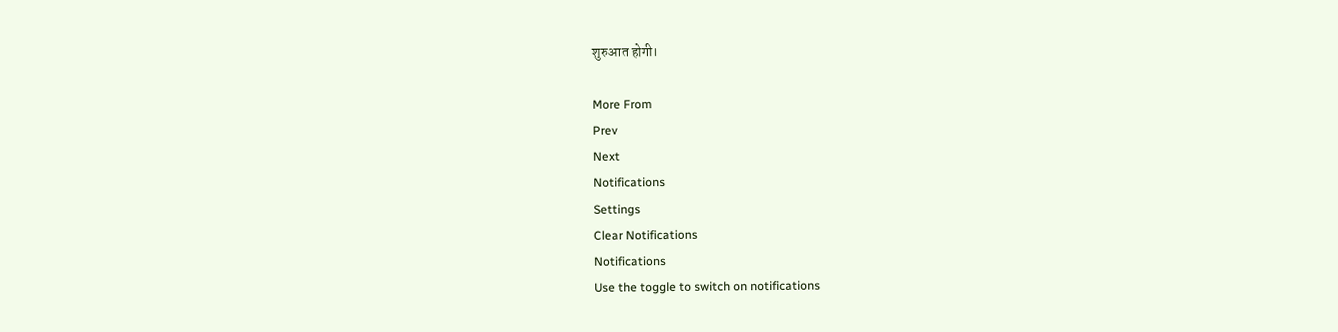शुरुआत होगी।

More From
Prev
Next
Notifications
Settings
Clear Notifications
Notifications
Use the toggle to switch on notifications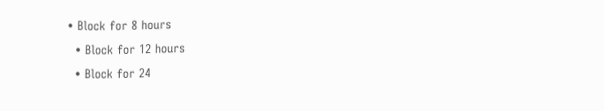• Block for 8 hours
  • Block for 12 hours
  • Block for 24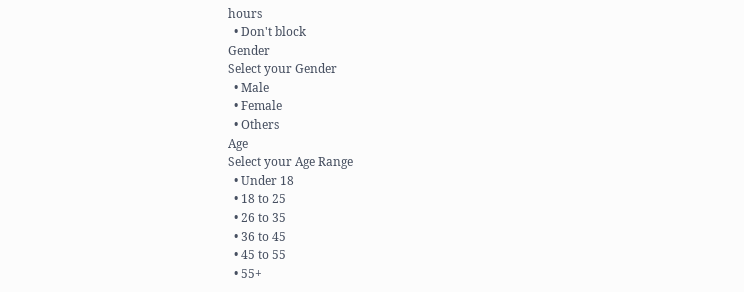hours
  • Don't block
Gender
Select your Gender
  • Male
  • Female
  • Others
Age
Select your Age Range
  • Under 18
  • 18 to 25
  • 26 to 35
  • 36 to 45
  • 45 to 55
  • 55+